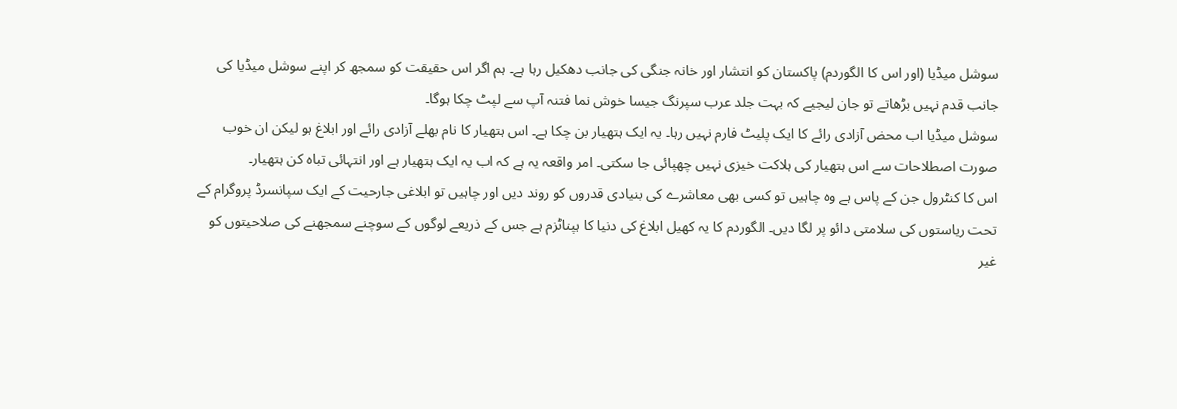سوشل میڈیا (اور اس کا الگوردم) پاکستان کو انتشار اور خانہ جنگی کی جانب دھکیل رہا ہے۔ ہم اگر اس حقیقت کو سمجھ کر اپنے سوشل میڈیا کی جانب قدم نہیں بڑھاتے تو جان لیجیے کہ بہت جلد عرب سپرنگ جیسا خوش نما فتنہ آپ سے لپٹ چکا ہوگا۔
سوشل میڈیا اب محض آزادی رائے کا ایک پلیٹ فارم نہیں رہا۔ یہ ایک ہتھیار بن چکا ہے۔ اس ہتھیار کا نام بھلے آزادی رائے اور ابلاغ ہو لیکن ان خوب صورت اصطلاحات سے اس ہتھیار کی ہلاکت خیزی نہیں چھپائی جا سکتی۔ امر واقعہ یہ ہے کہ اب یہ ایک ہتھیار ہے اور انتہائی تباہ کن ہتھیار۔
اس کا کنٹرول جن کے پاس ہے وہ چاہیں تو کسی بھی معاشرے کی بنیادی قدروں کو روند دیں اور چاہیں تو ابلاغی جارحیت کے ایک سپانسرڈ پروگرام کے تحت ریاستوں کی سلامتی دائو پر لگا دیں۔ الگوردم کا یہ کھیل ابلاغ کی دنیا کا ہپناٹزم ہے جس کے ذریعے لوگوں کے سوچنے سمجھنے کی صلاحیتوں کو غیر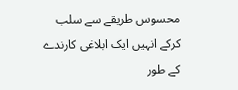محسوس طریقے سے سلب کرکے انہیں ایک ابلاغی کارندے کے طور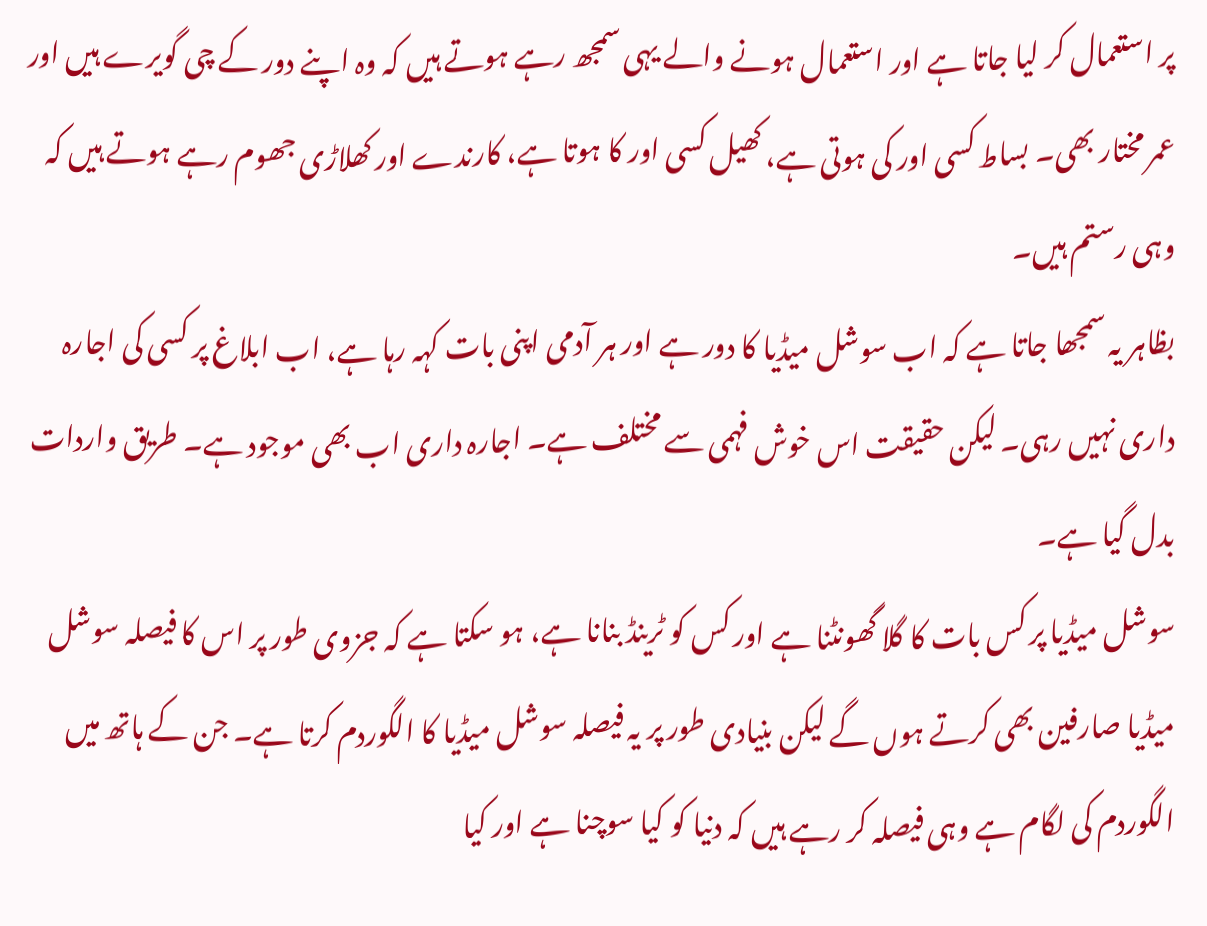پر استعمال کر لیا جاتا ہے اور استعمال ہونے والے یہی سمجھ رہے ہوتے ہیں کہ وہ اپنے دور کے چی گویرے ہیں اور عمر مختار بھی۔ بساط کسی اور کی ہوتی ہے، کھیل کسی اور کا ہوتا ہے، کارندے اور کھلاڑی جھوم رہے ہوتے ہیں کہ وہی رستم ہیں۔
بظاہر یہ سمجھا جاتا ہے کہ اب سوشل میڈیا کا دور ہے اور ہر آدمی اپنی بات کہہ رہا ہے، اب ابلاغ پر کسی کی اجارہ داری نہیں رہی۔ لیکن حقیقت اس خوش فہمی سے مختلف ہے۔ اجارہ داری اب بھی موجود ہے۔ طریق واردات بدل گیا ہے۔
سوشل میڈیا پر کس بات کا گلا گھونٹنا ہے اور کس کو ٹرینڈ بنانا ہے، ہو سکتا ہے کہ جزوی طور پر اس کا فیصلہ سوشل میڈیا صارفین بھی کرتے ہوں گے لیکن بنیادی طور پر یہ فیصلہ سوشل میڈیا کا الگوردم کرتا ہے۔ جن کے ہاتھ میں الگوردم کی لگام ہے وہی فیصلہ کر رہے ہیں کہ دنیا کو کیا سوچنا ہے اور کیا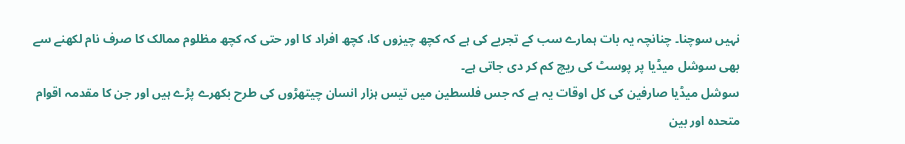نہیں سوچنا۔ چنانچہ یہ بات ہمارے سب کے تجربے کی ہے کہ کچھ چیزوں کا، کچھ افراد کا اور حتی کہ کچھ مظلوم ممالک کا صرف نام لکھنے سے بھی سوشل میڈیا پر پوسٹ کی ریچ کم کر دی جاتی ہے۔
سوشل میڈیا صارفین کی کل اوقات یہ ہے کہ جس فلسطین میں تیس ہزار انسان چیتھڑوں کی طرح بکھرے پڑے ہیں اور جن کا مقدمہ اقوام متحدہ اور بین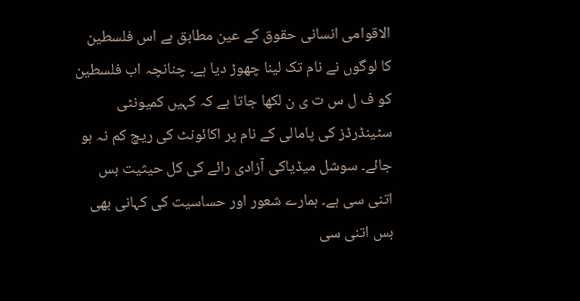الاقوامی انسانی حقوق کے عین مطابق ہے اس فلسطین کا لوگوں نے نام تک لینا چھوڑ دیا ہے۔ چنانچہ اب فلسطین کو ف ل س ت ی ن لکھا جاتا ہے کہ کہیں کمیونٹی سٹینڈرڈز کی پامالی کے نام پر اکائونٹ کی ریچ کم نہ ہو جائے۔ سوشل میڈیاکی آزادی رائے کی کل حیثیت بس اتنی سی ہے۔ ہمارے شعور اور حساسیت کی کہانی بھی بس اتنی سی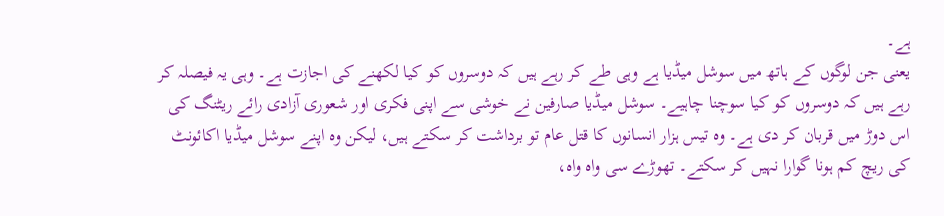ہے۔
یعنی جن لوگوں کے ہاتھ میں سوشل میڈیا ہے وہی طے کر رہے ہیں کہ دوسروں کو کیا لکھنے کی اجازت ہے۔ وہی یہ فیصلہ کر رہے ہیں کہ دوسروں کو کیا سوچنا چاہیے۔ سوشل میڈیا صارفین نے خوشی سے اپنی فکری اور شعوری آزادی رائے ریٹنگ کی اس دوڑ میں قربان کر دی ہے۔ وہ تیس ہزار انسانوں کا قتل عام تو برداشت کر سکتے ہیں، لیکن وہ اپنے سوشل میڈیا اکائونٹ کی ریچ کم ہونا گوارا نہیں کر سکتے۔ تھوڑے سی واہ واہ،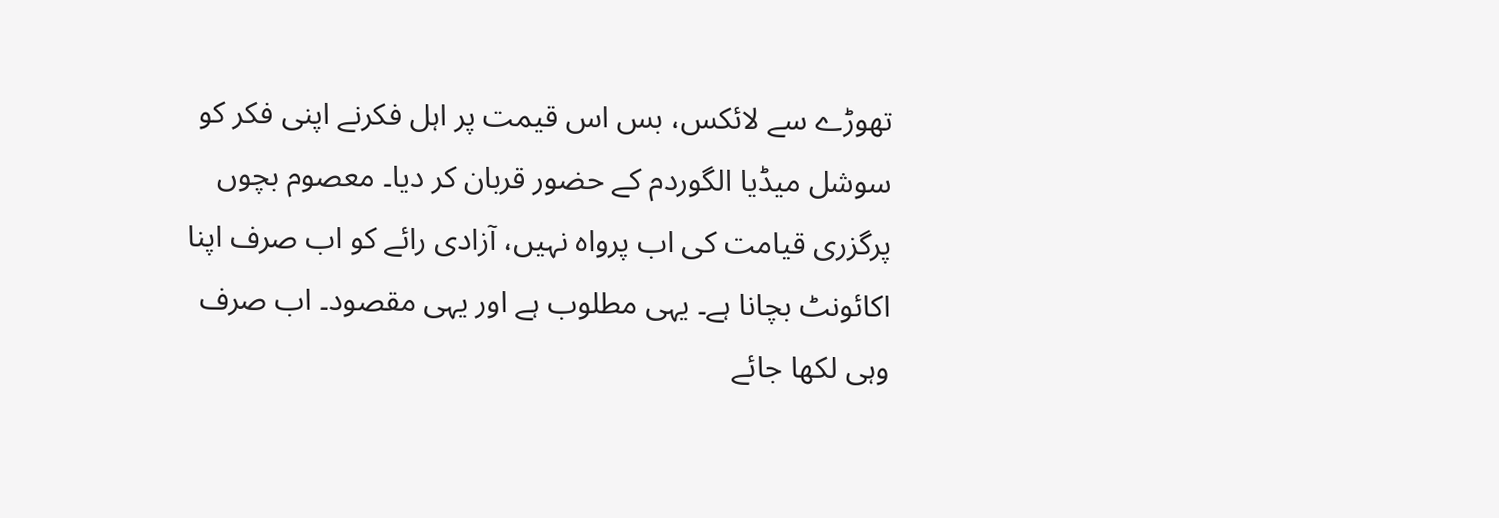تھوڑے سے لائکس، بس اس قیمت پر اہل فکرنے اپنی فکر کو سوشل میڈیا الگوردم کے حضور قربان کر دیا۔ معصوم بچوں پرگزری قیامت کی اب پرواہ نہیں، آزادی رائے کو اب صرف اپنا اکائونٹ بچانا ہے۔ یہی مطلوب ہے اور یہی مقصود۔ اب صرف وہی لکھا جائے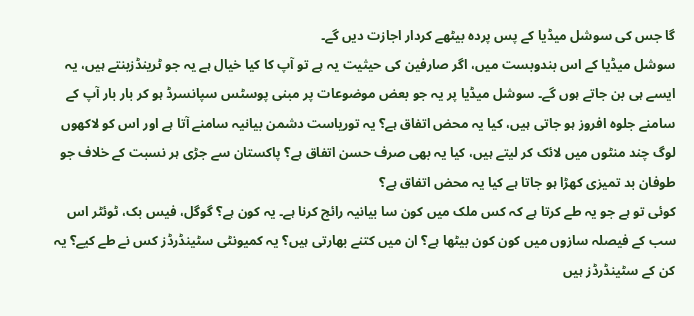گا جس کی سوشل میڈیا کے پس پردہ بیٹھے کردار اجازت دیں گے۔
سوشل میڈیا کے اس بندوبست میں، اگر صارفین کی حیثیت یہ ہے تو آپ کا کیا خیال ہے یہ جو ٹرینڈزبنتے ہیں، یہ ایسے ہی بن جاتے ہوں گے۔ سوشل میڈیا پر یہ جو بعض موضوعات پر مبنی پوسٹس سپانسرڈ ہو کر بار بار آپ کے سامنے جلوہ افروز ہو جاتی ہیں، کیا یہ محض اتفاق ہے؟ یہ توریاست دشمن بیانیہ سامنے آتا ہے اور اس کو لاکھوں لوگ چند منٹوں میں لائک کر لیتے ہیں، کیا یہ بھی صرف حسن اتفاق ہے؟ پاکستان سے جڑی ہر نسبت کے خلاف جو طوفان بد تمیزی کھڑا ہو جاتا ہے کیا یہ محض اتفاق ہے؟
کوئی تو ہے جو یہ طے کرتا ہے کہ کس ملک میں کون سا بیانیہ رائج کرنا ہے۔ یہ کون ہے؟ گوگل، فیس بک، ٹوئٹر اس سب کے فیصلہ سازوں میں کون کون بیٹھا ہے؟ ان میں کتنے بھارتی ہیں؟ یہ کمیونٹی سٹینڈرڈز کس نے طے کیے؟ یہ کن کے سٹینڈرڈز ہیں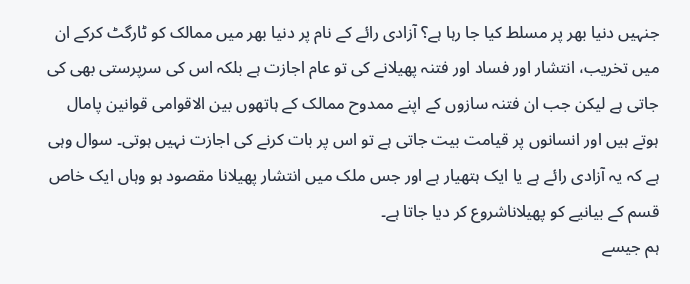جنہیں دنیا بھر پر مسلط کیا جا رہا ہے؟ آزادی رائے کے نام پر دنیا بھر میں ممالک کو ٹارگٹ کرکے ان میں تخریب، انتشار اور فساد اور فتنہ پھیلانے کی تو عام اجازت ہے بلکہ اس کی سرپرستی بھی کی جاتی ہے لیکن جب ان فتنہ سازوں کے اپنے ممدوح ممالک کے ہاتھوں بین الاقوامی قوانین پامال ہوتے ہیں اور انسانوں پر قیامت بیت جاتی ہے تو اس پر بات کرنے کی اجازت نہیں ہوتی۔ سوال وہی ہے کہ یہ آزادی رائے ہے یا ایک ہتھیار ہے اور جس ملک میں انتشار پھیلانا مقصود ہو وہاں ایک خاص قسم کے بیانیے کو پھیلاناشروع کر دیا جاتا ہے۔
ہم جیسے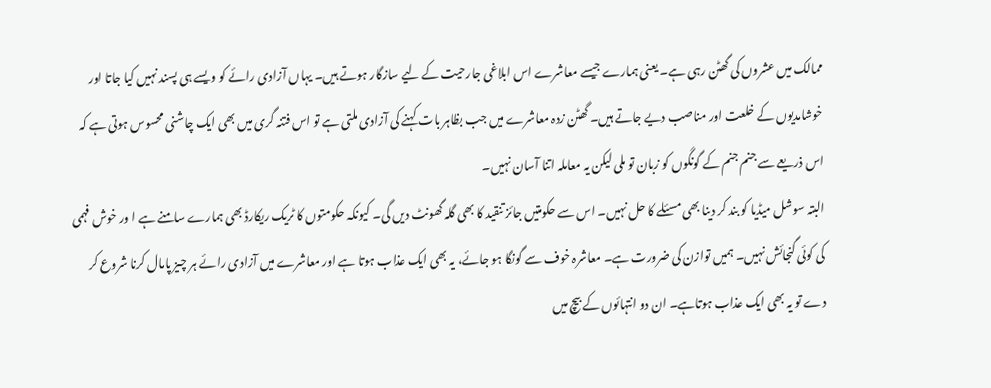ممالک میں عشروں کی گھٹن رہی ہے۔ یعنی ہمارے جیسے معاشرے اس ابلاغی جارحیت کے لیے سازگار ہوتے ہیں۔ یہاں آزادی رائے کو ویسے ہی پسند نہیں کیا جاتا اور خوشامدیوں کے خلعت اور مناصب دیے جاتے ہیں۔ گھٹن زدہ معاشرے میں جب بظاہر بات کہنے کی آزادی ملتی ہے تو اس فتنہ گری میں بھی ایک چاشنی محسوس ہوتی ہے کہ اس ذریعے سے جنم جنم کے گونگوں کو زبان تو ملی لیکن یہ معاملہ اتنا آسان نہیں۔
البتہ سوشل میڈیا کو بند کر دینا بھی مسئلے کا حل نہیں۔ اس سے حکومتیں جائز تنقید کا بھی گلہ گھونٹ دیں گی۔ کیونکہ حکومتوں کا ٹریک ریکارڈ بھی ہمارے سامنے ہے ا ور خوش فہمی کی کوئی گنجائش نہیں۔ ہمیں توازن کی ضرورت ہے۔ معاشرہ خوف سے گونگا ہو جائے، یہ بھی ایک عذاب ہوتا ہے اور معاشرے میں آزادی رائے ہر چیز پامال کرنا شروع کر دے تو یہ بھی ایک عذاب ہوتاہے۔ ان دو انتہائوں کے بیچ میں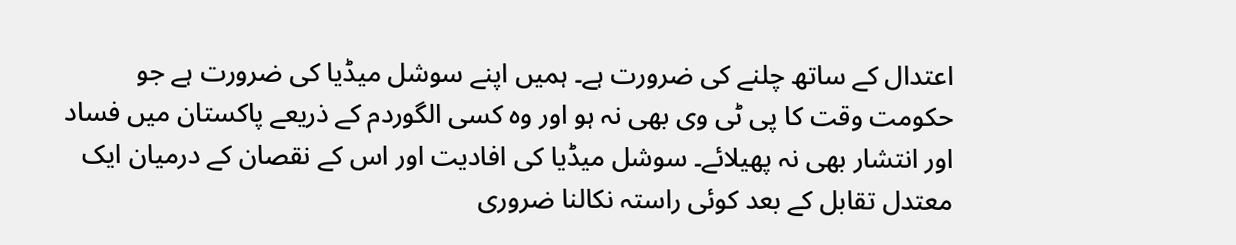اعتدال کے ساتھ چلنے کی ضرورت ہے۔ ہمیں اپنے سوشل میڈیا کی ضرورت ہے جو حکومت وقت کا پی ٹی وی بھی نہ ہو اور وہ کسی الگوردم کے ذریعے پاکستان میں فساد اور انتشار بھی نہ پھیلائے۔ سوشل میڈیا کی افادیت اور اس کے نقصان کے درمیان ایک معتدل تقابل کے بعد کوئی راستہ نکالنا ضروری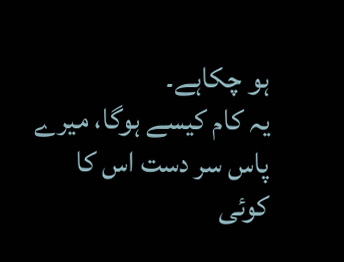ہو چکاہے۔
یہ کام کیسے ہوگا، میرے پاس سر دست اس کا کوئی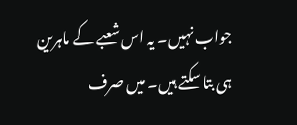جواب نہیں۔ یہ اس شعبے کے ماہرین ہی بتا سکتے ہیں۔ میں صرف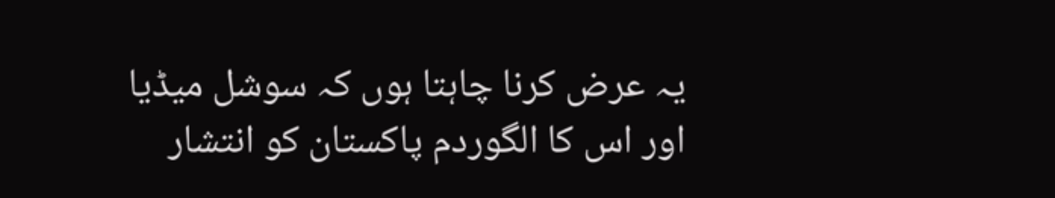یہ عرض کرنا چاہتا ہوں کہ سوشل میڈیا اور اس کا الگوردم پاکستان کو انتشار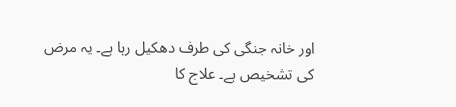اور خانہ جنگی کی طرف دھکیل رہا ہے۔ یہ مرض کی تشخیص ہے۔ علاج کا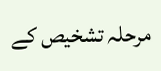مرحلہ تشخیص کے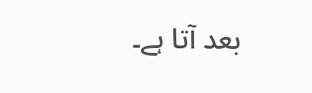بعد آتا ہے۔